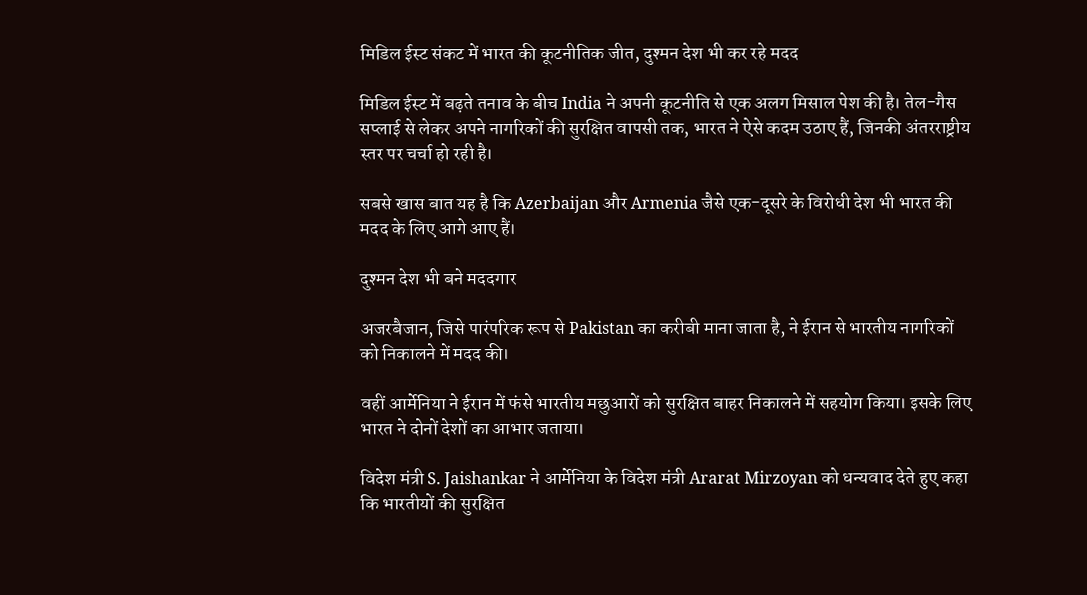मिडिल ईस्ट संकट में भारत की कूटनीतिक जीत, दुश्मन देश भी कर रहे मदद

मिडिल ईस्ट में बढ़ते तनाव के बीच India ने अपनी कूटनीति से एक अलग मिसाल पेश की है। तेल-गैस सप्लाई से लेकर अपने नागरिकों की सुरक्षित वापसी तक, भारत ने ऐसे कदम उठाए हैं, जिनकी अंतरराष्ट्रीय स्तर पर चर्चा हो रही है।

सबसे खास बात यह है कि Azerbaijan और Armenia जैसे एक-दूसरे के विरोधी देश भी भारत की मदद के लिए आगे आए हैं।

दुश्मन देश भी बने मददगार

अजरबैजान, जिसे पारंपरिक रूप से Pakistan का करीबी माना जाता है, ने ईरान से भारतीय नागरिकों को निकालने में मदद की।

वहीं आर्मेनिया ने ईरान में फंसे भारतीय मछुआरों को सुरक्षित बाहर निकालने में सहयोग किया। इसके लिए भारत ने दोनों देशों का आभार जताया।

विदेश मंत्री S. Jaishankar ने आर्मेनिया के विदेश मंत्री Ararat Mirzoyan को धन्यवाद देते हुए कहा कि भारतीयों की सुरक्षित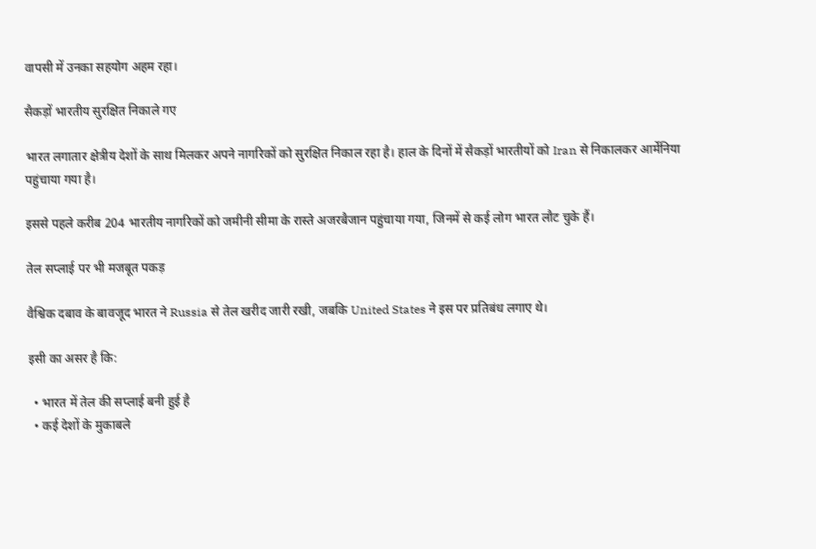वापसी में उनका सहयोग अहम रहा।

सैकड़ों भारतीय सुरक्षित निकाले गए

भारत लगातार क्षेत्रीय देशों के साथ मिलकर अपने नागरिकों को सुरक्षित निकाल रहा है। हाल के दिनों में सैकड़ों भारतीयों को Iran से निकालकर आर्मेनिया पहुंचाया गया है।

इससे पहले करीब 204 भारतीय नागरिकों को जमीनी सीमा के रास्ते अजरबैजान पहुंचाया गया, जिनमें से कई लोग भारत लौट चुके हैं।

तेल सप्लाई पर भी मजबूत पकड़

वैश्विक दबाव के बावजूद भारत ने Russia से तेल खरीद जारी रखी, जबकि United States ने इस पर प्रतिबंध लगाए थे।

इसी का असर है कि:

  • भारत में तेल की सप्लाई बनी हुई है
  • कई देशों के मुकाबले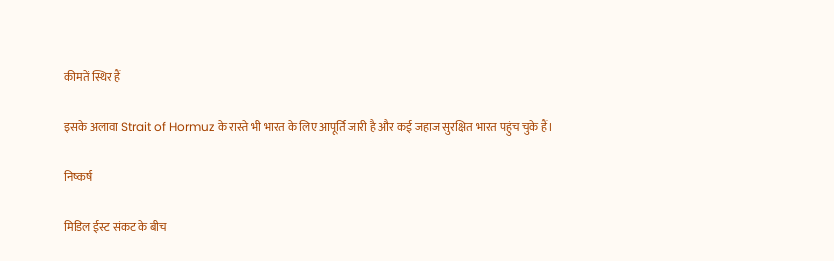कीमतें स्थिर हैं

इसके अलावा Strait of Hormuz के रास्ते भी भारत के लिए आपूर्ति जारी है और कई जहाज सुरक्षित भारत पहुंच चुके हैं।

निष्कर्ष

मिडिल ईस्ट संकट के बीच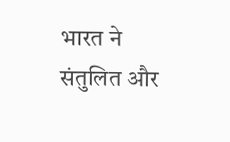भारत ने संतुलित और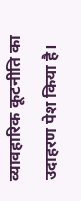व्यावहारिक कूटनीति का उदाहरण पेश किया है।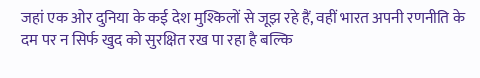जहां एक ओर दुनिया के कई देश मुश्किलों से जूझ रहे हैं, वहीं भारत अपनी रणनीति के दम पर न सिर्फ खुद को सुरक्षित रख पा रहा है बल्कि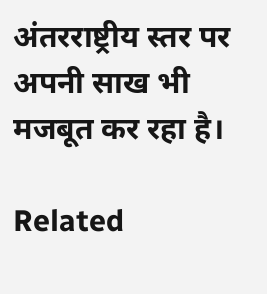अंतरराष्ट्रीय स्तर पर अपनी साख भी मजबूत कर रहा है।

Related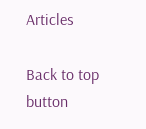Articles

Back to top button